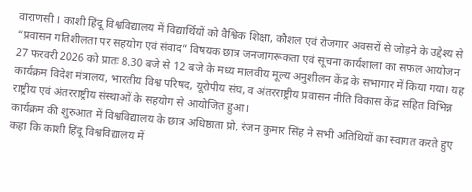वाराणसी । काशी हिंदू विश्वविद्यालय में विद्यार्थियों को वैश्विक शिक्षा, कौशल एवं रोजगार अवसरों से जोड़ने के उद्देश्य से “प्रवासन गतिशीलता पर सहयोग एवं संवाद” विषयक छात्र जनजागरूकता एवं सूचना कार्यशाला का सफल आयोजन 27 फरवरी 2026 को प्रातः 8.30 बजे से 12 बजे के मध्य मालवीय मूल्य अनुशीलन केंद्र के सभागार में किया गया। यह कार्यक्रम विदेश मंत्रालय, भारतीय विश्व परिषद, यूरोपीय संघ, व अंतरराष्ट्रीय प्रवासन नीति विकास केंद्र सहित विभिन्न राष्ट्रीय एवं अंतरराष्ट्रीय संस्थाओं के सहयोग से आयोजित हुआ।
कार्यक्रम की शुरुआत में विश्वविद्यालय के छात्र अधिष्ठाता प्रो. रंजन कुमार सिंह ने सभी अतिथियों का स्वागत करते हुए कहा कि काशी हिंदू विश्वविद्यालय में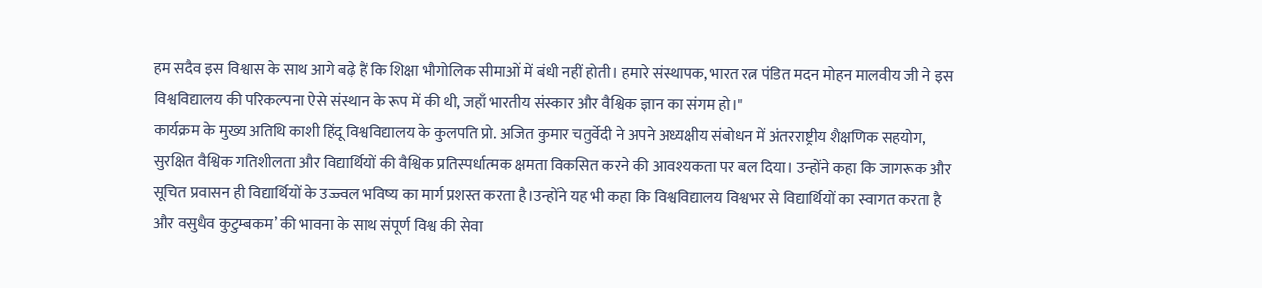हम सदैव इस विश्वास के साथ आगे बढ़े हैं कि शिक्षा भौगोलिक सीमाओं में बंधी नहीं होती। हमारे संस्थापक, भारत रत्न पंडित मदन मोहन मालवीय जी ने इस विश्वविद्यालय की परिकल्पना ऐसे संस्थान के रूप में की थी, जहाँ भारतीय संस्कार और वैश्विक ज्ञान का संगम हो।"
कार्यक्रम के मुख्य अतिथि काशी हिंदू विश्वविद्यालय के कुलपति प्रो. अजित कुमार चतुर्वेदी ने अपने अध्यक्षीय संबोधन में अंतरराष्ट्रीय शैक्षणिक सहयोग, सुरक्षित वैश्विक गतिशीलता और विद्यार्थियों की वैश्विक प्रतिस्पर्धात्मक क्षमता विकसित करने की आवश्यकता पर बल दिया। उन्होंने कहा कि जागरूक और सूचित प्रवासन ही विद्यार्थियों के उज्ज्वल भविष्य का मार्ग प्रशस्त करता है।उन्होंने यह भी कहा कि विश्वविद्यालय विश्वभर से विद्यार्थियों का स्वागत करता है और वसुधैव कुटुम्बकम’ की भावना के साथ संपूर्ण विश्व की सेवा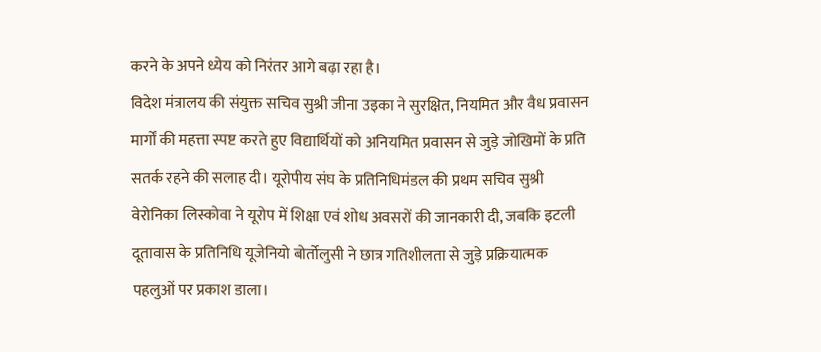करने के अपने ध्येय को निरंतर आगे बढ़ा रहा है।
विदेश मंत्रालय की संयुक्त सचिव सुश्री जीना उइका ने सुरक्षित, नियमित और वैध प्रवासन मार्गों की महत्ता स्पष्ट करते हुए विद्यार्थियों को अनियमित प्रवासन से जुड़े जोखिमों के प्रति सतर्क रहने की सलाह दी। यूरोपीय संघ के प्रतिनिधिमंडल की प्रथम सचिव सुश्री वेरोनिका लिस्कोवा ने यूरोप में शिक्षा एवं शोध अवसरों की जानकारी दी, जबकि इटली दूतावास के प्रतिनिधि यूजेनियो बोर्तोलुसी ने छात्र गतिशीलता से जुड़े प्रक्रियात्मक पहलुओं पर प्रकाश डाला।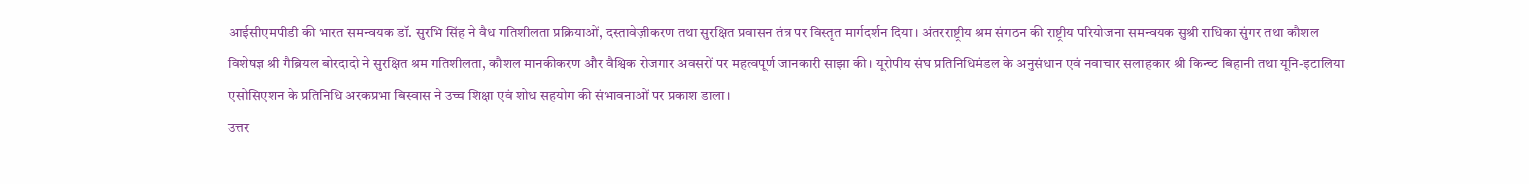आईसीएमपीडी की भारत समन्वयक डॉ. सुरभि सिंह ने वैध गतिशीलता प्रक्रियाओं, दस्तावेज़ीकरण तथा सुरक्षित प्रवासन तंत्र पर विस्तृत मार्गदर्शन दिया। अंतरराष्ट्रीय श्रम संगठन की राष्ट्रीय परियोजना समन्वयक सुश्री राधिका सुंगर तथा कौशल विशेषज्ञ श्री गैब्रियल बोरदादो ने सुरक्षित श्रम गतिशीलता, कौशल मानकीकरण और वैश्विक रोजगार अवसरों पर महत्वपूर्ण जानकारी साझा की। यूरोपीय संघ प्रतिनिधिमंडल के अनुसंधान एवं नवाचार सलाहकार श्री किन्च्ट बिहानी तथा यूनि-इटालिया एसोसिएशन के प्रतिनिधि अरकप्रभा बिस्वास ने उच्च शिक्षा एवं शोध सहयोग की संभावनाओं पर प्रकाश डाला।
उत्तर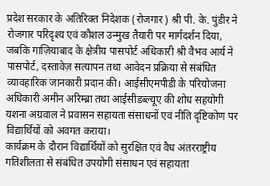प्रदेश सरकार के अतिरिक्त निदेशक (रोजगार) श्री पी. के. पुंडीर ने रोजगार परिदृश्य एवं कौशल उन्मुख तैयारी पर मार्गदर्शन दिया, जबकि गाज़ियाबाद के क्षेत्रीय पासपोर्ट अधिकारी श्री वैभव आर्य ने पासपोर्ट, दस्तावेज़ सत्यापन तथा आवेदन प्रक्रिया से संबंधित व्यावहारिक जानकारी प्रदान की। आईसीएमपीडी के परियोजना अधिकारी अमीन अरिम्ब्रा तथा आईसीडब्ल्यूए की शोध सहयोगी यशना अग्रवाल ने प्रवासन सहायता संसाधनों एवं नीति दृष्टिकोण पर विद्यार्थियों को अवगत कराया।
कार्यक्रम के दौरान विद्यार्थियों को सुरक्षित एवं वैध अंतरराष्ट्रीय गतिशीलता से संबंधित उपयोगी संसाधन एवं सहायता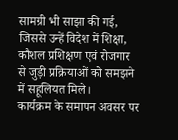सामग्री भी साझा की गई, जिससे उन्हें विदेश में शिक्षा, कौशल प्रशिक्षण एवं रोजगार से जुड़ी प्रक्रियाओं को समझने में सहूलियत मिले।
कार्यक्रम के समापन अवसर पर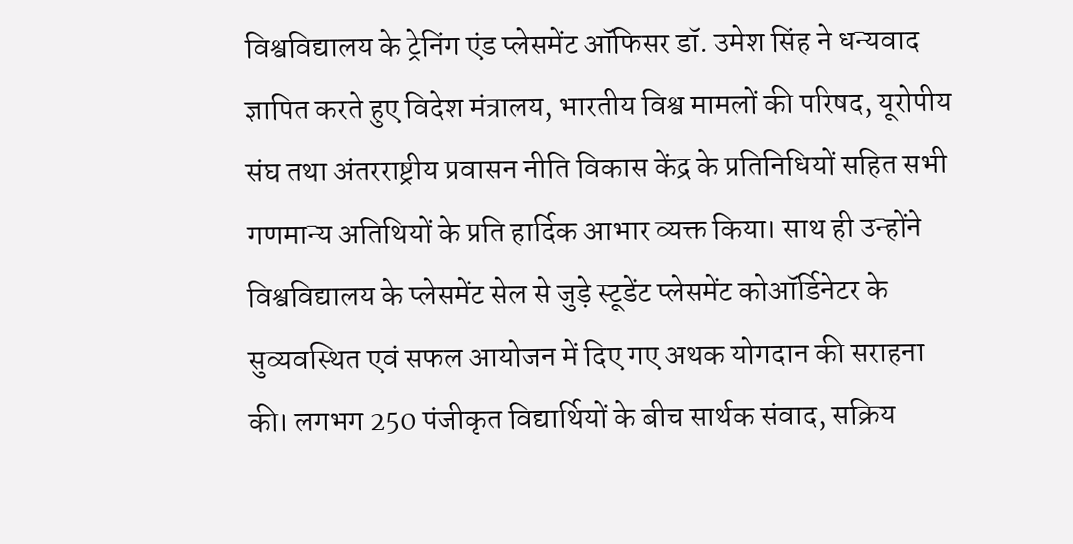विश्वविद्यालय के ट्रेनिंग एंड प्लेसमेंट ऑफिसर डॉ. उमेश सिंह ने धन्यवाद ज्ञापित करते हुए विदेश मंत्रालय, भारतीय विश्व मामलों की परिषद, यूरोपीय संघ तथा अंतरराष्ट्रीय प्रवासन नीति विकास केंद्र के प्रतिनिधियों सहित सभी गणमान्य अतिथियों के प्रति हार्दिक आभार व्यक्त किया। साथ ही उन्होंने विश्वविद्यालय के प्लेसमेंट सेल से जुड़े स्टूडेंट प्लेसमेंट कोऑर्डिनेटर के सुव्यवस्थित एवं सफल आयोजन में दिए गए अथक योगदान की सराहना की। लगभग 250 पंजीकृत विद्यार्थियों के बीच सार्थक संवाद, सक्रिय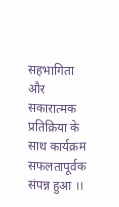सहभागिता और सकारात्मक प्रतिक्रिया के साथ कार्यक्रम सफलतापूर्वक संपन्न हुआ ।।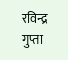रविन्द्र गुप्ता